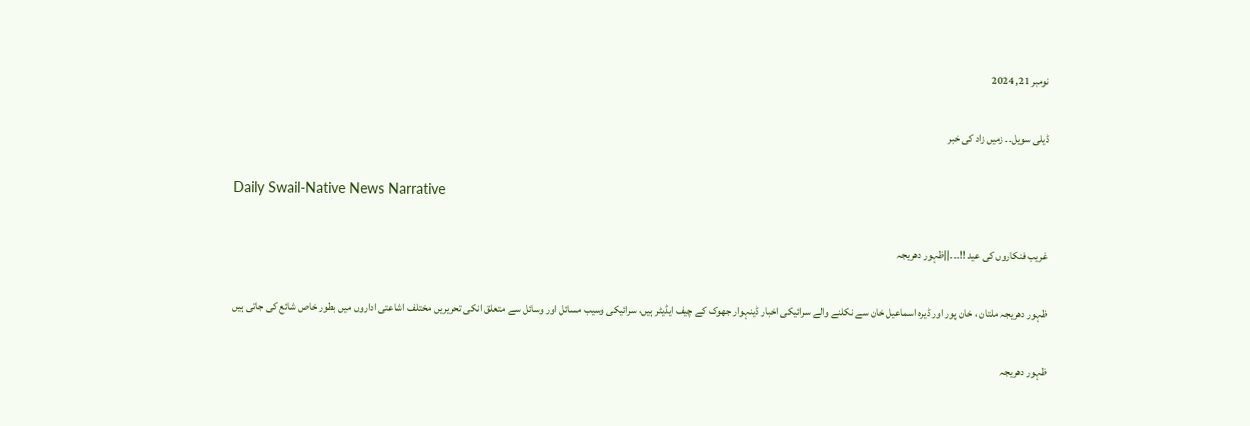نومبر 21, 2024

ڈیلی سویل۔۔ زمیں زاد کی خبر

Daily Swail-Native News Narrative

غریب فنکاروں کی عید !!۔۔۔||ظہور دھریجہ

ظہور دھریجہ ملتان ، خان پور اور ڈیرہ اسماعیل خان سے نکلنے والے سرائیکی اخبار ڈینہوار جھوک کے چیف ایڈیٹر ہیں، سرائیکی وسیب مسائل اور وسائل سے متعلق انکی تحریریں مختلف اشاعتی اداروں میں بطور خاص شائع کی جاتی ہیں

ظہور دھریجہ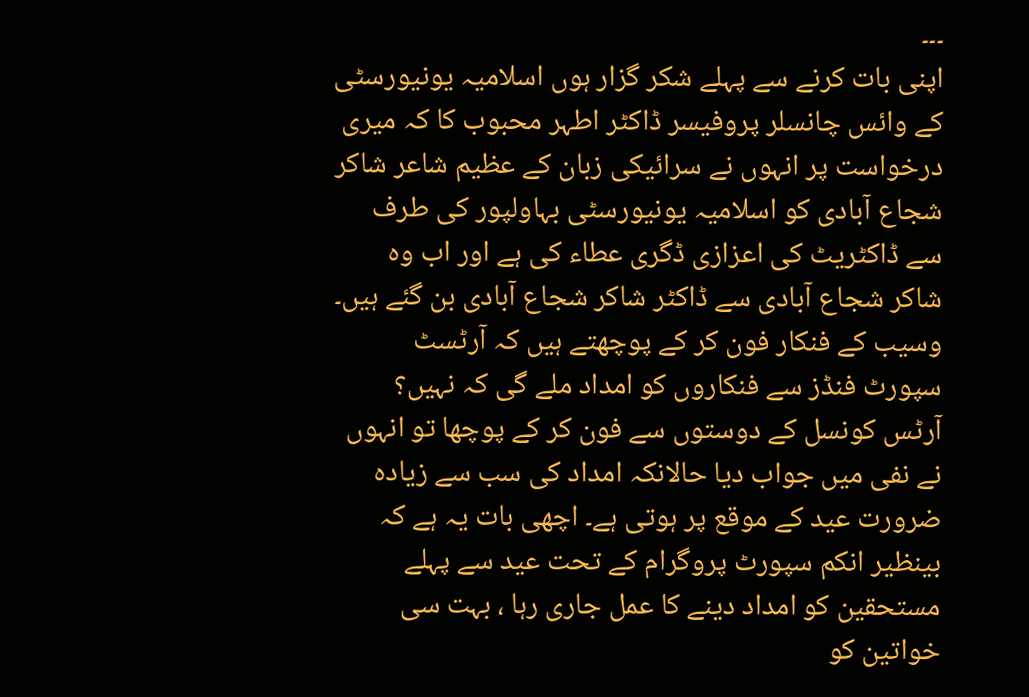۔۔۔
اپنی بات کرنے سے پہلے شکر گزار ہوں اسلامیہ یونیورسٹی کے وائس چانسلر پروفیسر ڈاکٹر اطہر محبوب کا کہ میری درخواست پر انہوں نے سرائیکی زبان کے عظیم شاعر شاکر شجاع آبادی کو اسلامیہ یونیورسٹی بہاولپور کی طرف سے ڈاکٹریٹ کی اعزازی ڈگری عطاء کی ہے اور اب وہ شاکر شجاع آبادی سے ڈاکٹر شاکر شجاع آبادی بن گئے ہیں۔ وسیب کے فنکار فون کر کے پوچھتے ہیں کہ آرٹسٹ سپورٹ فنڈز سے فنکاروں کو امداد ملے گی کہ نہیں؟ آرٹس کونسل کے دوستوں سے فون کر کے پوچھا تو انہوں نے نفی میں جواب دیا حالانکہ امداد کی سب سے زیادہ ضرورت عید کے موقع پر ہوتی ہے۔ اچھی بات یہ ہے کہ بینظیر انکم سپورٹ پروگرام کے تحت عید سے پہلے مستحقین کو امداد دینے کا عمل جاری رہا ، بہت سی خواتین کو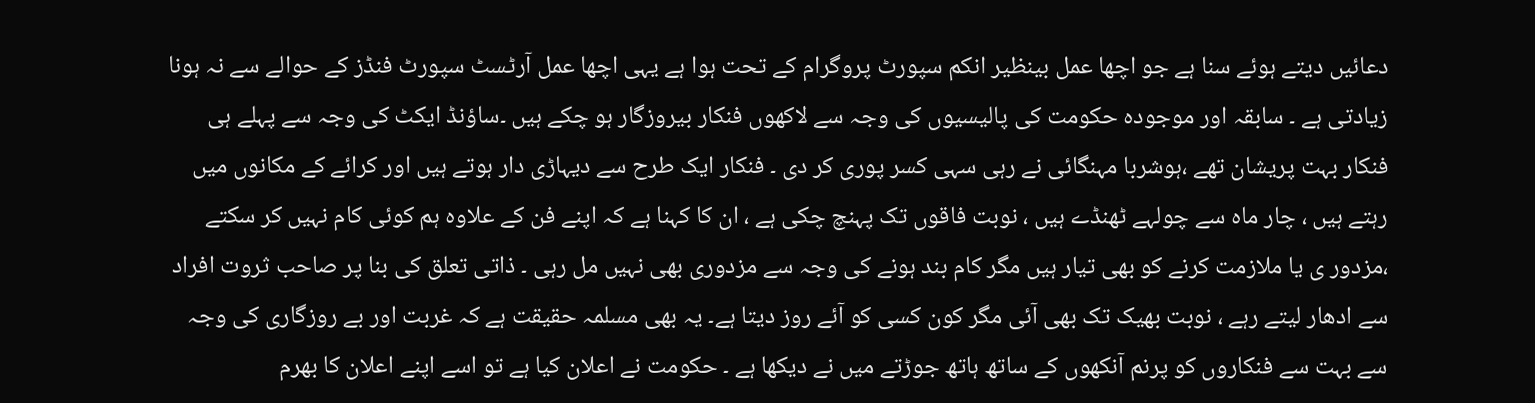دعائیں دیتے ہوئے سنا ہے جو اچھا عمل بینظیر انکم سپورٹ پروگرام کے تحت ہوا ہے یہی اچھا عمل آرٹسٹ سپورٹ فنڈز کے حوالے سے نہ ہونا زیادتی ہے ۔ سابقہ اور موجودہ حکومت کی پالیسیوں کی وجہ سے لاکھوں فنکار بیروزگار ہو چکے ہیں ۔ساؤنڈ ایکٹ کی وجہ سے پہلے ہی فنکار بہت پریشان تھے ،ہوشربا مہنگائی نے رہی سہی کسر پوری کر دی ۔ فنکار ایک طرح سے دیہاڑی دار ہوتے ہیں اور کرائے کے مکانوں میں رہتے ہیں ، چار ماہ سے چولہے ٹھنڈے ہیں ، نوبت فاقوں تک پہنچ چکی ہے ، ان کا کہنا ہے کہ اپنے فن کے علاوہ ہم کوئی کام نہیں کر سکتے ،مزدور ی یا ملازمت کرنے کو بھی تیار ہیں مگر کام بند ہونے کی وجہ سے مزدوری بھی نہیں مل رہی ۔ ذاتی تعلق کی بنا پر صاحب ثروت افراد سے ادھار لیتے رہے ، نوبت بھیک تک بھی آئی مگر کون کسی کو آئے روز دیتا ہے۔ یہ بھی مسلمہ حقیقت ہے کہ غربت اور بے روزگاری کی وجہ سے بہت سے فنکاروں کو پرنم آنکھوں کے ساتھ ہاتھ جوڑتے میں نے دیکھا ہے ۔ حکومت نے اعلان کیا ہے تو اسے اپنے اعلان کا بھرم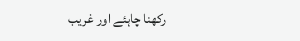رکھنا چاہئے اور غریب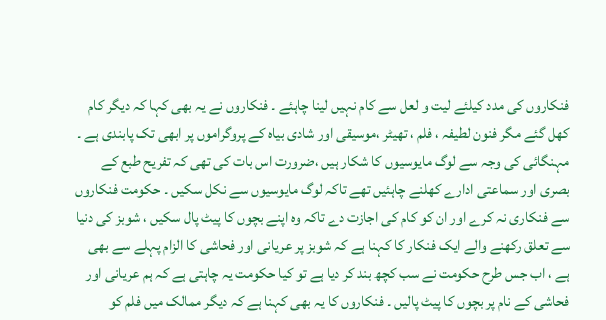فنکاروں کی مدد کیلئے لیت و لعل سے کام نہیں لینا چاہئے ۔ فنکاروں نے یہ بھی کہا کہ دیگر کام کھل گئے مگر فنون لطیفہ ، فلم ، تھیٹر ،موسیقی اور شادی بیاہ کے پروگراموں پر ابھی تک پابندی ہے ۔ مہنگائی کی وجہ سے لوگ مایوسیوں کا شکار ہیں ،ضرورت اس بات کی تھی کہ تفریح طبع کے بصری اور سماعتی ادارے کھلنے چاہئیں تھے تاکہ لوگ مایوسیوں سے نکل سکیں ۔ حکومت فنکاروں سے فنکاری نہ کرے اور ان کو کام کی اجازت دے تاکہ وہ اپنے بچوں کا پیٹ پال سکیں ، شوبز کی دنیا سے تعلق رکھنے والے ایک فنکار کا کہنا ہے کہ شوبز پر عریانی اور فحاشی کا الزام پہلے سے بھی ہے ، اب جس طرح حکومت نے سب کچھ بند کر دیا ہے تو کیا حکومت یہ چاہتی ہے کہ ہم عریانی اور فحاشی کے نام پر بچوں کا پیٹ پالیں ۔ فنکاروں کا یہ بھی کہنا ہے کہ دیگر ممالک میں فلم کو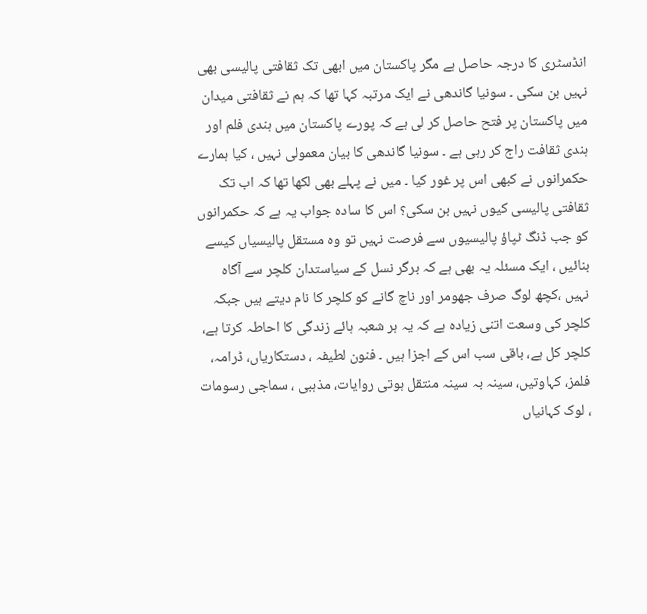انڈسٹری کا درجہ حاصل ہے مگر پاکستان میں ابھی تک ثقافتی پالیسی بھی نہیں بن سکی ۔ سونیا گاندھی نے ایک مرتبہ کہا تھا کہ ہم نے ثقافتی میدان میں پاکستان پر فتح حاصل کر لی ہے کہ پورے پاکستان میں ہندی فلم اور ہندی ثقافت راج کر رہی ہے ۔ سونیا گاندھی کا بیان معمولی نہیں ، کیا ہمارے حکمرانوں نے کبھی اس پر غور کیا ۔ میں نے پہلے بھی لکھا تھا کہ اب تک ثقافتی پالیسی کیوں نہیں بن سکی؟ اس کا سادہ جواب یہ ہے کہ حکمرانوں کو جب ڈنگ ٹپاؤ پالیسیوں سے فرصت نہیں تو وہ مستقل پالیسیاں کیسے بنائیں ، ایک مسئلہ یہ بھی ہے کہ برگر نسل کے سیاستدان کلچر سے آگاہ نہیں ،کچھ لوگ صرف جھومر اور ناچ گانے کو کلچر کا نام دیتے ہیں جبکہ کلچر کی وسعت اتنی زیادہ ہے کہ یہ ہر شعبہ ہائے زندگی کا احاطہ کرتا ہے، کلچر کل ہے، باقی سب اس کے اجزا ہیں ۔ فنون لطیفہ ، دستکاریاں، ڈرامہ، فلمز، کہاوتیں، سینہ بہ سینہ منتقل ہوتی روایات، مذہبی ، سماجی رسومات ، لوک کہانیاں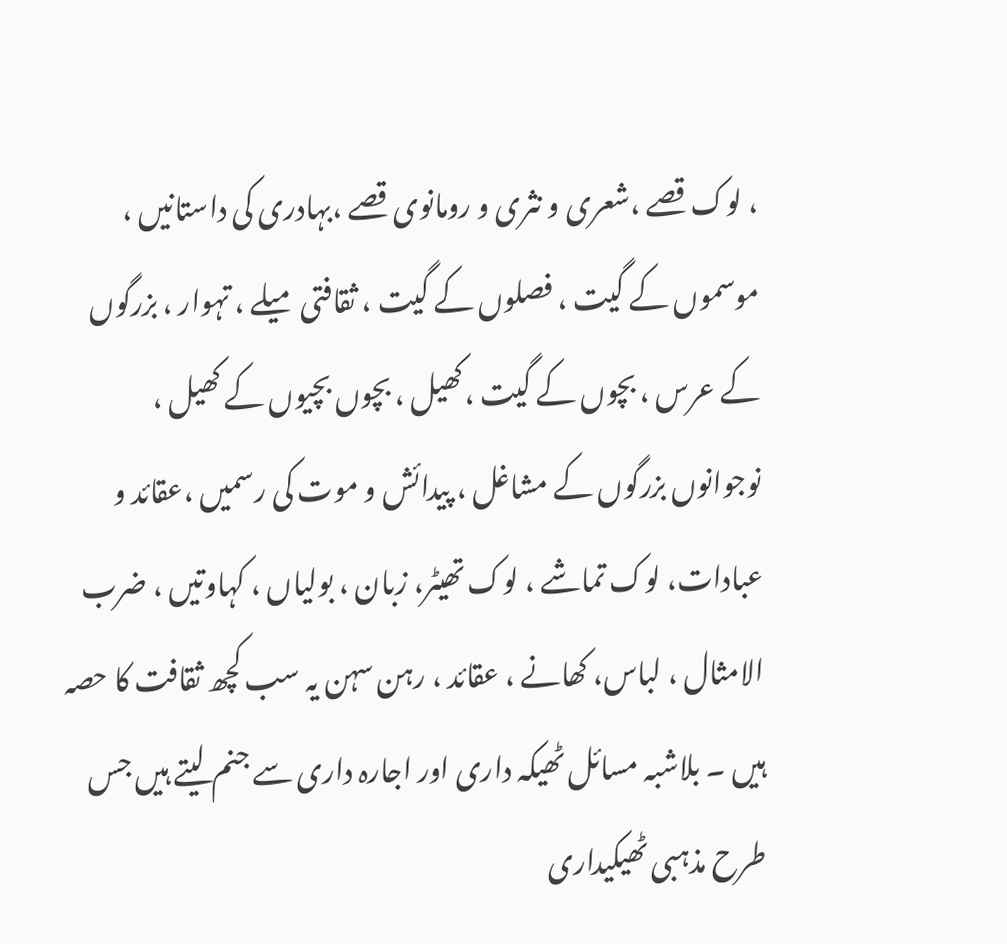، لوک قصے ،شعری و نثری و رومانوی قصے ،بہادری کی داستانیں ، موسموں کے گیت ، فصلوں کے گیت ، ثقافتی میلے ، تہوار ، بزرگوں کے عرس ، بچوں کے گیت ،کھیل ، بچوں بچیوں کے کھیل ، نوجوانوں بزرگوں کے مشاغل ، پیدائش و موت کی رسمیں ،عقائد و عبادات، لوک تماشے ، لوک تھیٹر، زبان ، بولیاں ، کہاوتیں ، ضرب الامثال ، لباس، کھانے ، عقائد ، رہن سہن یہ سب کچھ ثقافت کا حصہ ہیں ۔ بلاشبہ مسائل ٹھیکہ داری اور اجارہ داری سے جنم لیتے ہیں جس طرح مذہبی ٹھیکیداری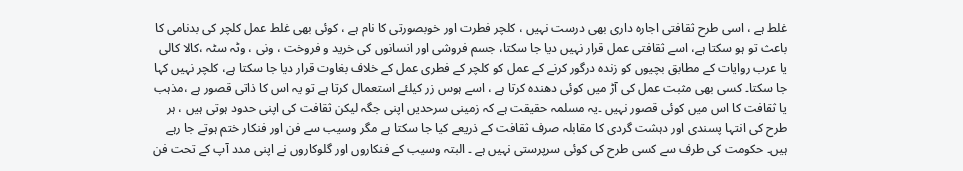غلط ہے ، اسی طرح ثقافتی اجارہ داری بھی درست نہیں ، کلچر فطرت اور خوبصورتی کا نام ہے ، کوئی بھی غلط عمل کلچر کی بدنامی کا باعث تو ہو سکتا ہے، اسے ثقافتی عمل قرار نہیں دیا جا سکتا، جسم فروشی اور انسانوں کی خرید و فروخت ، ونی ، وٹہ سٹہ ،کالا کالی یا عرب روایات کے مطابق بچیوں کو زندہ درگور کرنے کے عمل کو کلچر کے فطری عمل کے خلاف بغاوت قرار دیا جا سکتا ہے، کلچر نہیں کہا جا سکتا۔ کسی بھی مثبت عمل کی آڑ میں کوئی دھندہ کرتا ہے ، اسے ہوس زر کیلئے استعمال کرتا ہے تو یہ اس کا ذاتی قصور ہے ،مذہب یا ثقافت کا اس میں کوئی قصور نہیں ۔یہ مسلمہ حقیقت ہے کہ زمینی سرحدیں اپنی جگہ لیکن ثقافت کی اپنی حدود ہوتی ہیں ، ہر طرح کی انتہا پسندی اور دہشت گردی کا مقابلہ صرف ثقافت کے ذریعے کیا جا سکتا ہے مگر وسیب سے فن اور فنکار ختم ہوتے جا رہے ہیں۔ حکومت کی طرف سے کسی طرح کی کوئی سرپرستی نہیں ہے ۔ البتہ وسیب کے فنکاروں اور گلوکاروں نے اپنی مدد آپ کے تحت فن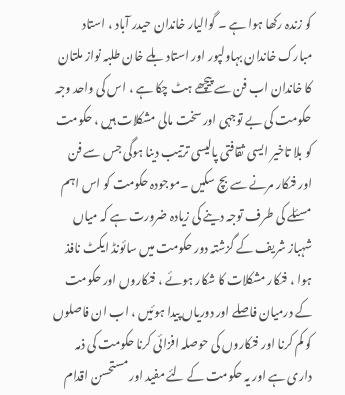کو زندہ رکھا ہوا ہے ۔ گوالیار خاندان حیدر آباد ، استاد مبارک خاندان بہاولپور اور استاد بلے خان طلبہ نواز ملتان کا خاندان اب فن سے پیچھے ہٹ چکا ہے ، اس کی واحد وجہ حکومت کی بے توجہی اور سخت مالی مشکلات ہیں ، حکومت کو بلا تاخیر ایسی ثقافتی پالیسی ترتیب دینا ہوگی جس سے فن اور فنکار مرنے سے بچ سکیں ۔موجودہ حکومت کو اس اہم مسئلے کی طرف توجہ دینے کی زیادہ ضرورت ہے کہ میاں شہباز شریف کے گزشتہ دور حکومت میں سائونڈ ایکٹ نافذ ہوا ، فنکار مشکلات کا شکار ہوئے ، فنکاروں اور حکومت کے درمیان فاصلے اور دوریاں پیدا ہوئیں ، اب ان فاصلوں کو کم کرنا اور فنکاروں کی حوصلہ افزائی کرنا حکومت کی ذمہ داری ہے اور یہ حکومت کے لئے مفید اور مستحسن اقدام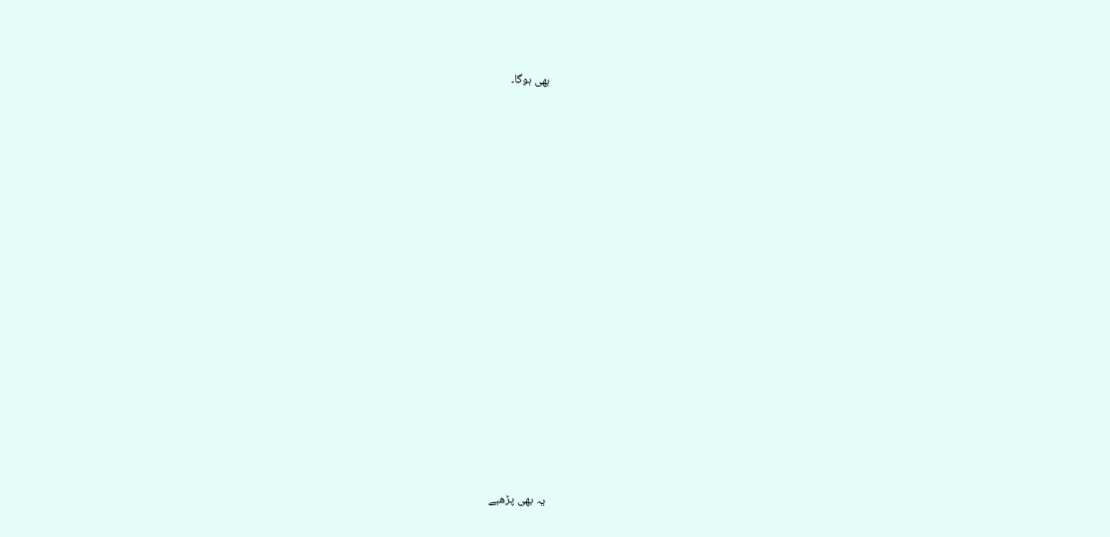بھی ہوگا۔



















یہ بھی پڑھیے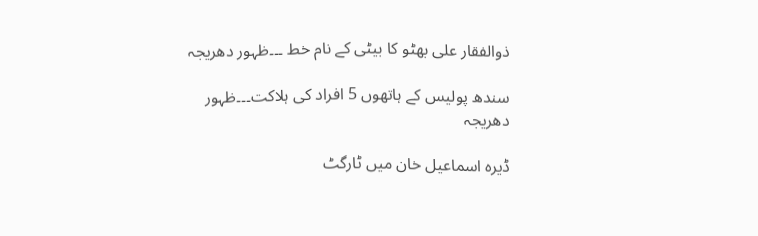ذوالفقار علی بھٹو کا بیٹی کے نام خط ۔۔۔ظہور دھریجہ

سندھ پولیس کے ہاتھوں 5 افراد کی ہلاکت۔۔۔ظہور دھریجہ

ڈیرہ اسماعیل خان میں ٹارگٹ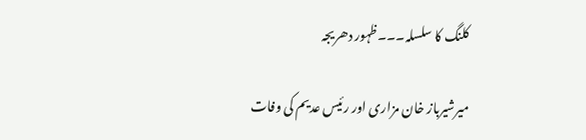کلنگ کا سلسلہ۔۔۔ظہور دھریجہ

میرشیرباز خان مزاری اور رئیس عدیم کی وفات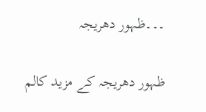۔۔۔ظہور دھریجہ

ظہور دھریجہ کے مزید کالم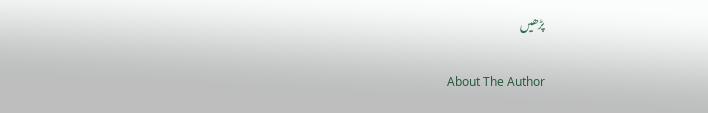پڑھیں

About The Author